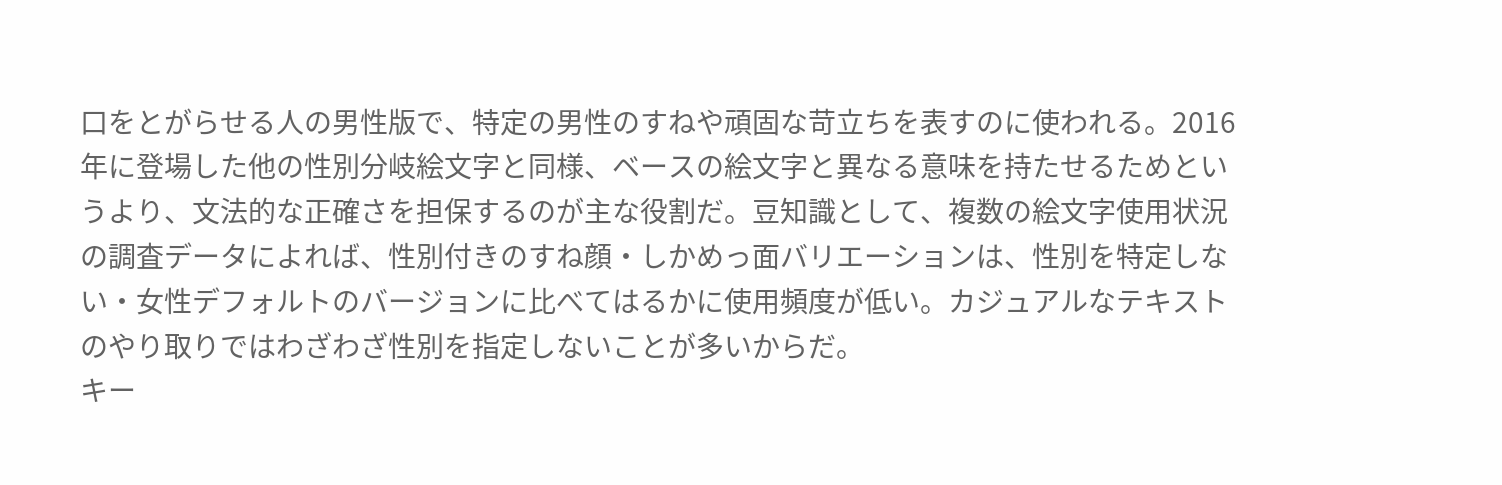口をとがらせる人の男性版で、特定の男性のすねや頑固な苛立ちを表すのに使われる。2016年に登場した他の性別分岐絵文字と同様、ベースの絵文字と異なる意味を持たせるためというより、文法的な正確さを担保するのが主な役割だ。豆知識として、複数の絵文字使用状況の調査データによれば、性別付きのすね顔・しかめっ面バリエーションは、性別を特定しない・女性デフォルトのバージョンに比べてはるかに使用頻度が低い。カジュアルなテキストのやり取りではわざわざ性別を指定しないことが多いからだ。
キー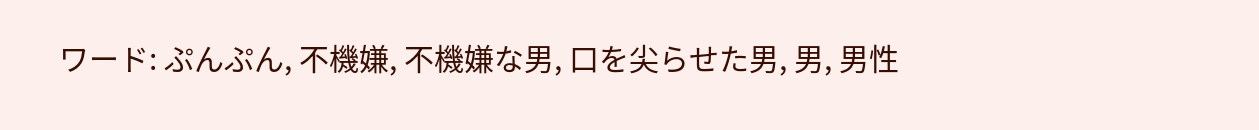ワード: ぷんぷん, 不機嫌, 不機嫌な男, 口を尖らせた男, 男, 男性